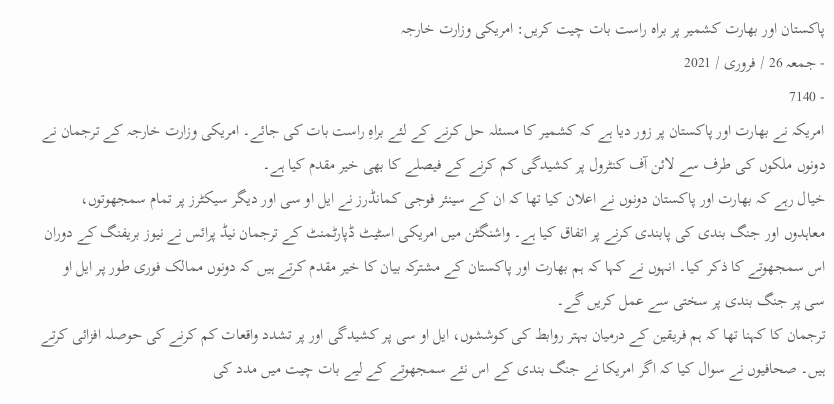پاکستان اور بھارت کشمیر پر براہ راست بات چیت کریں: امریکی وزارت خارجہ
- جمعہ 26 / فروری / 2021
- 7140
امریکہ نے بھارت اور پاکستان پر زور دیا ہے کہ کشمیر کا مسئلہ حل کرنے کے لئے براہِ راست بات کی جائے۔ امریکی وزارت خارجہ کے ترجمان نے دونوں ملکوں کی طرف سے لائن آف کنٹرول پر کشیدگی کم کرنے کے فیصلے کا بھی خیر مقدم کیا ہے۔
خیال رہے کہ بھارت اور پاکستان دونوں نے اعلان کیا تھا کہ ان کے سینئر فوجی کمانڈرز نے ایل او سی اور دیگر سیکٹرز پر تمام سمجھوتوں، معاہدوں اور جنگ بندی کی پابندی کرنے پر اتفاق کیا ہے۔ واشنگٹن میں امریکی اسٹیٹ ڈپارٹمنٹ کے ترجمان نیڈ پرائس نے نیوز بریفنگ کے دوران اس سمجھوتے کا ذکر کیا۔ انہوں نے کہا کہ ہم بھارت اور پاکستان کے مشترکہ بیان کا خیر مقدم کرتے ہیں کہ دونوں ممالک فوری طور پر ایل او سی پر جنگ بندی پر سختی سے عمل کریں گے۔
ترجمان کا کہنا تھا کہ ہم فریقین کے درمیان بہتر روابط کی کوششوں، ایل او سی پر کشیدگی اور پر تشدد واقعات کم کرنے کی حوصلہ افزائی کرتے ہیں۔ صحافیوں نے سوال کیا کہ اگر امریکا نے جنگ بندی کے اس نئے سمجھوتے کے لیے بات چیت میں مدد کی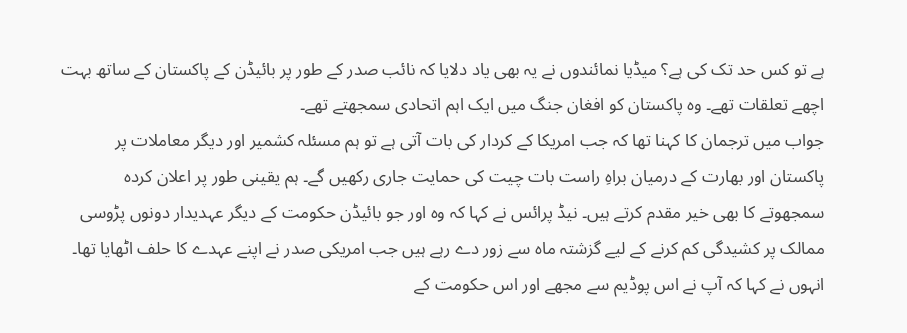ہے تو کس حد تک کی ہے؟ میڈیا نمائندوں نے یہ بھی یاد دلایا کہ نائب صدر کے طور پر بائیڈن کے پاکستان کے ساتھ بہت اچھے تعلقات تھے۔ وہ پاکستان کو افغان جنگ میں ایک اہم اتحادی سمجھتے تھے۔
جواب میں ترجمان کا کہنا تھا کہ جب امریکا کے کردار کی بات آتی ہے تو ہم مسئلہ کشمیر اور دیگر معاملات پر پاکستان اور بھارت کے درمیان براہِ راست بات چیت کی حمایت جاری رکھیں گے۔ ہم یقینی طور پر اعلان کردہ سمجھوتے کا بھی خیر مقدم کرتے ہیں۔ نیڈ پرائس نے کہا کہ وہ اور جو بائیڈن حکومت کے دیگر عہدیدار دونوں پڑوسی ممالک پر کشیدگی کم کرنے کے لیے گزشتہ ماہ سے زور دے رہے ہیں جب امریکی صدر نے اپنے عہدے کا حلف اٹھایا تھا۔
انہوں نے کہا کہ آپ نے اس پوڈیم سے مجھے اور اس حکومت کے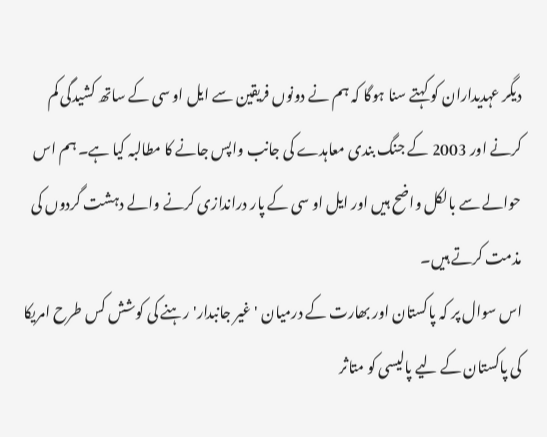دیگر عہدیداران کو کہتے سنا ہوگا کہ ہم نے دونوں فریقین سے ایل او سی کے ساتھ کشیدگی کم کرنے اور 2003 کے جنگ بندی معاہدے کی جانب واپس جانے کا مطالبہ کیا ہے۔ ہم اس حوالے سے بالکل واضح ہیں اور ایل او سی کے پار دراندازی کرنے والے دہشت گردوں کی مذمت کرتے ہیں۔
اس سوال پر کہ پاکستان اور بھارت کے درمیان 'غیر جانبدار' رہنے کی کوشش کس طرح امریکا کی پاکستان کے لیے پالیسی کو متاثر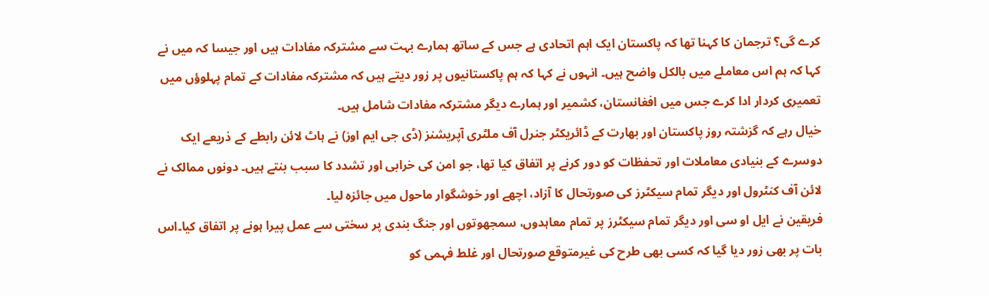کرے گی؟ ترجمان کا کہنا تھا کہ پاکستان ایک اہم اتحادی ہے جس کے ساتھ ہمارے بہت سے مشترکہ مفادات ہیں اور جیسا کہ میں نے کہا کہ ہم اس معاملے میں بالکل واضح ہیں۔ انہوں نے کہا کہ ہم پاکستانیوں پر زور دیتے ہیں کہ مشترکہ مفادات کے تمام پہلوؤں میں تعمیری کردار ادا کرے جس میں افغانستان، کشمیر اور ہمارے دیگر مشترکہ مفادات شامل ہیں۔
خیال رہے کہ گزشتہ روز پاکستان اور بھارت کے ڈائریکٹر جنرل آف ملٹری آپریشنز (ڈی جی ایم اوز) نے ہاٹ لائن رابطے کے ذریعے ایک دوسرے کے بنیادی معاملات اور تحفظات کو دور کرنے پر اتفاق کیا تھا، جو امن کی خرابی اور تشدد کا سبب بنتے ہیں۔ دونوں ممالک نے لائن آف کنٹرول اور دیگر تمام سیکٹرز کی صورتحال کا آزاد، اچھے اور خوشگوار ماحول میں جائزہ لیا۔
فریقین نے ایل او سی اور دیگر تمام سیکٹرز پر تمام معاہدوں، سمجھوتوں اور جنگ بندی پر سختی سے عمل پیرا ہونے پر اتفاق کیا۔اس بات پر بھی زور دیا گیا کہ کسی بھی طرح کی غیرمتوقع صورتحال اور غلط فہمی کو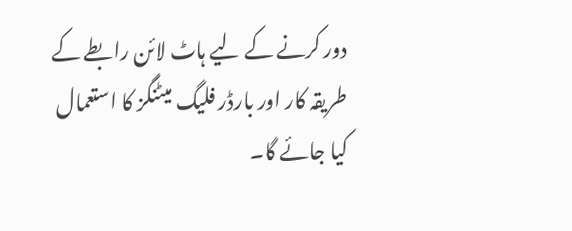دور کرنے کے لیے ہاٹ لائن رابطے کے طریقہ کار اور بارڈر فلیگ میٹنگز کا استعمال کیا جائے گا۔